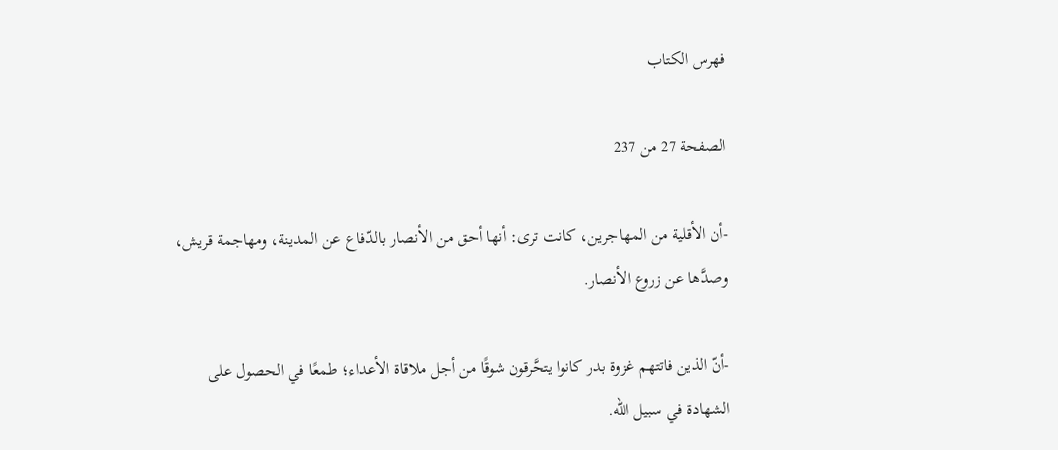فهرس الكتاب

الصفحة 27 من 237

-أن الأقلية من المهاجرين، كانت ترى: أنها أحق من الأنصار بالدّفاع عن المدينة، ومهاجمة قريش، وصدَّها عن زروع الأنصار.

-أنّ الذين فاتتهم غزوة بدر كانوا يتحَّرقون شوقًا من أجل ملاقاة الأعداء؛ طمعًا في الحصول على الشهادة في سبيل الله.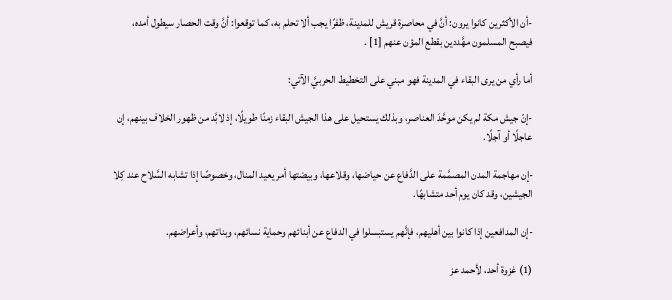-أن الأكثرين كانوا يرون: أنَّ في محاصرة قريش للمدينة، ظفرًا يجب ألا تحلم به، كما توقعوا: أنَّ وقت الحصار سيطول أمده، فيصبح المسلمون مهَّددين بقطع المؤن عنهم [1] .

أما رأي من يرى البقاء في المدينة فهو مبني على التخطيط الحربيَّ الآتي:

-إنّ جيش مكة لم يكن موحَّدَ العناصر، وبذلك يستحيل على هذا الجيش البقاء زمنًا طويلًا، إذ لابَّد من ظهور الخلاف بينهم، إن عاجلًا أو آجلًا.

-إن مهاجمة المدن المصمَّمة على الدَّفاع عن حياضها، وقلاعها، وبيضتها أمر يعيد المنال، وخصوصًا إذا تشابه السَّلاح عند كِلا الجيشين، وقد كان يوم أحد متشابهًا.

-إن المدافعين إذا كانوا بين أهليهم، فإنَّهم يستبسلوا في الدفاع عن أبنائهم وحماية نسائهم، وبناتهم، وأعراضهم.

(1) غزوة أحد، لأحمد عز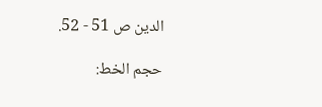الدين ص 51 - 52.

حجم الخط: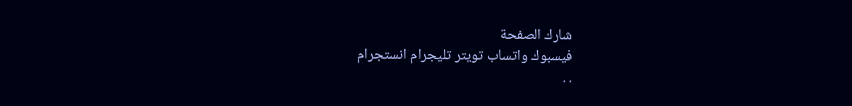شارك الصفحة
فيسبوك واتساب تويتر تليجرام انستجرام
. .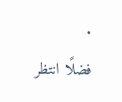.
فضلًا انتظر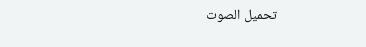تحميل الصوت